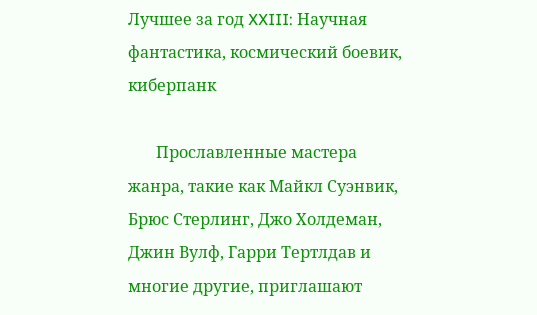Лучшее за год XXIII: Научная фантастика, космический боевик, киберпанк

       Прославленные мастера жанра, такие как Майкл Суэнвик, Брюс Стерлинг, Джо Холдеман, Джин Вулф, Гарри Тертлдав и многие другие, приглашают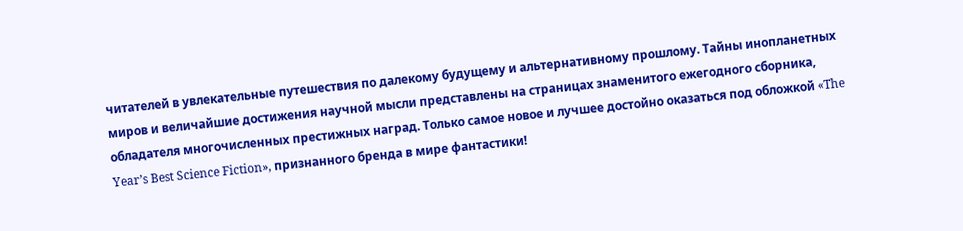читателей в увлекательные путешествия по далекому будущему и альтернативному прошлому. Тайны инопланетных миров и величайшие достижения научной мысли представлены на страницах знаменитого ежегодного сборника, обладателя многочисленных престижных наград. Только самое новое и лучшее достойно оказаться под обложкой «The Year’s Best Science Fiction», признанного бренда в мире фантастики!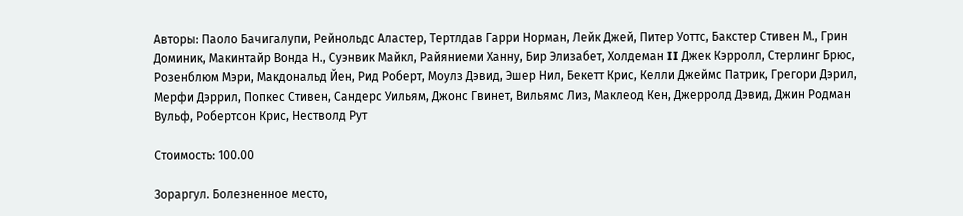Авторы: Паоло Бачигалупи, Рейнольдс Аластер, Тертлдав Гарри Норман, Лейк Джей, Питер Уоттс, Бакстер Стивен М., Грин Доминик, Макинтайр Вонда Н., Суэнвик Майкл, Райяниеми Ханну, Бир Элизабет, Холдеман II Джек Кэрролл, Стерлинг Брюс, Розенблюм Мэри, Макдональд Йен, Рид Роберт, Моулз Дэвид, Эшер Нил, Бекетт Крис, Келли Джеймс Патрик, Грегори Дэрил, Мерфи Дэррил, Попкес Стивен, Сандерс Уильям, Джонс Гвинет, Вильямс Лиз, Маклеод Кен, Джерролд Дэвид, Джин Родман Вульф, Робертсон Крис, Нестволд Рут

Стоимость: 100.00

Зораргул. Болезненное место,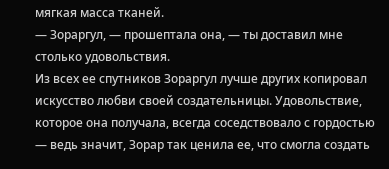мягкая масса тканей.
— Зораргул, — прошептала она, — ты доставил мне столько удовольствия.
Из всех ее спутников Зораргул лучше других копировал искусство любви своей создательницы. Удовольствие, которое она получала, всегда соседствовало с гордостью — ведь значит, Зорар так ценила ее, что смогла создать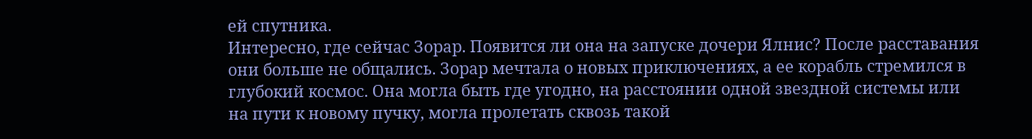ей спутника.
Интересно, где сейчас Зорар. Появится ли она на запуске дочери Ялнис? После расставания они больше не общались. Зорар мечтала о новых приключениях, а ее корабль стремился в глубокий космос. Она могла быть где угодно, на расстоянии одной звездной системы или на пути к новому пучку, могла пролетать сквозь такой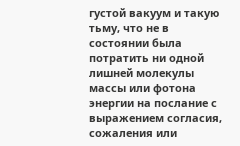густой вакуум и такую тьму, что не в состоянии была потратить ни одной лишней молекулы массы или фотона энергии на послание с выражением согласия, сожаления или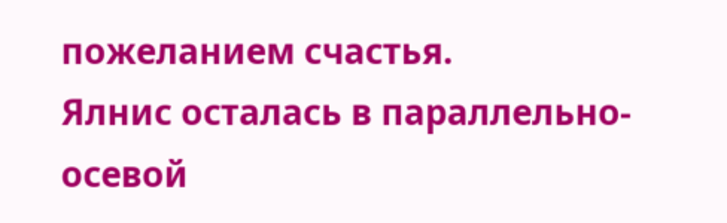пожеланием счастья.
Ялнис осталась в параллельно-осевой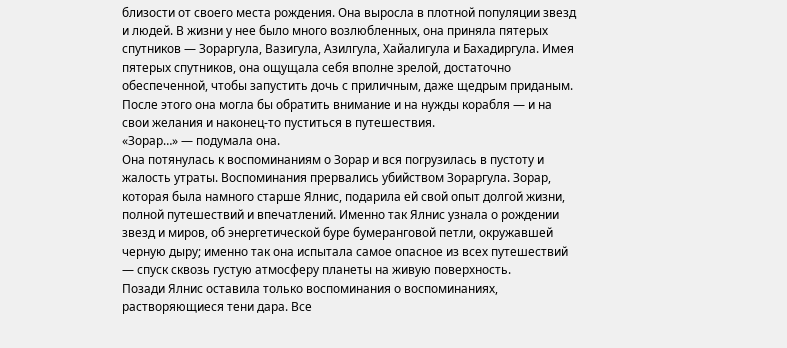близости от своего места рождения. Она выросла в плотной популяции звезд и людей. В жизни у нее было много возлюбленных, она приняла пятерых спутников — Зораргула, Вазигула, Азилгула, Хайалигула и Бахадиргула. Имея пятерых спутников, она ощущала себя вполне зрелой, достаточно обеспеченной, чтобы запустить дочь с приличным, даже щедрым приданым. После этого она могла бы обратить внимание и на нужды корабля — и на свои желания и наконец-то пуститься в путешествия.
«Зорар…» — подумала она.
Она потянулась к воспоминаниям о Зорар и вся погрузилась в пустоту и жалость утраты. Воспоминания прервались убийством Зораргула. Зорар, которая была намного старше Ялнис, подарила ей свой опыт долгой жизни, полной путешествий и впечатлений. Именно так Ялнис узнала о рождении звезд и миров, об энергетической буре бумеранговой петли, окружавшей черную дыру; именно так она испытала самое опасное из всех путешествий — спуск сквозь густую атмосферу планеты на живую поверхность.
Позади Ялнис оставила только воспоминания о воспоминаниях, растворяющиеся тени дара. Все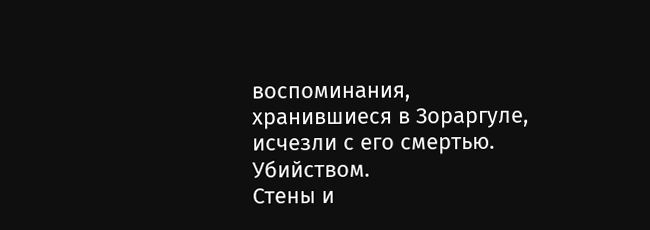воспоминания, хранившиеся в Зораргуле, исчезли с его смертью.
Убийством.
Стены и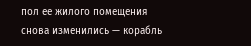пол ее жилого помещения снова изменились — корабль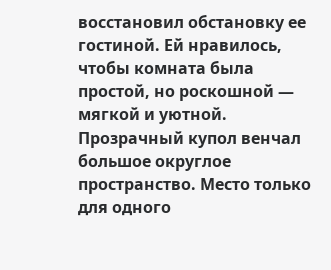восстановил обстановку ее гостиной. Ей нравилось, чтобы комната была простой, но роскошной — мягкой и уютной. Прозрачный купол венчал большое округлое пространство. Место только для одного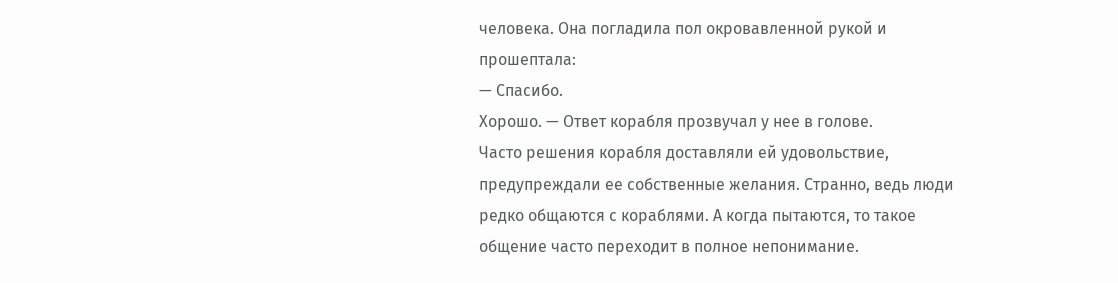человека. Она погладила пол окровавленной рукой и прошептала:
— Спасибо.
Хорошо. — Ответ корабля прозвучал у нее в голове.
Часто решения корабля доставляли ей удовольствие, предупреждали ее собственные желания. Странно, ведь люди редко общаются с кораблями. А когда пытаются, то такое общение часто переходит в полное непонимание.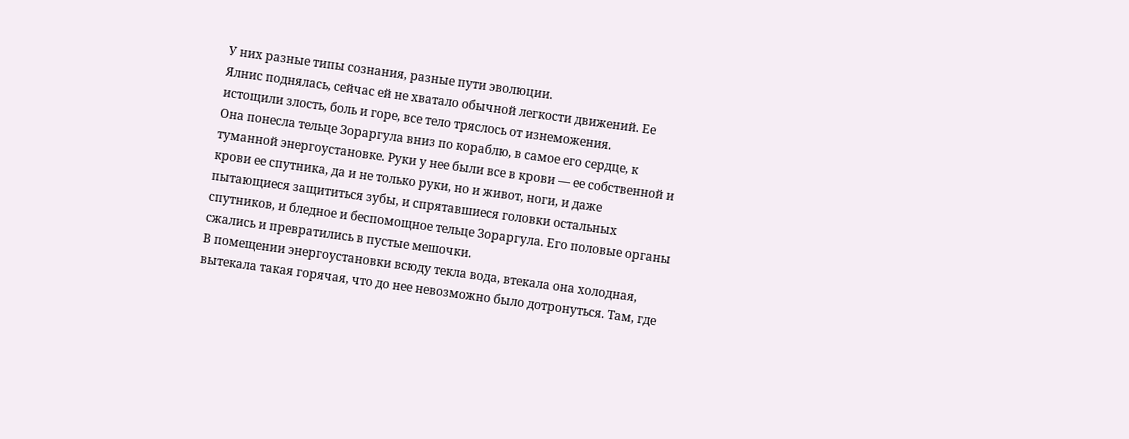У них разные типы сознания, разные пути эволюции.
Ялнис поднялась, сейчас ей не хватало обычной легкости движений. Ее истощили злость, боль и горе, все тело тряслось от изнеможения.
Она понесла тельце Зораргула вниз по кораблю, в самое его сердце, к туманной энергоустановке. Руки у нее были все в крови — ее собственной и крови ее спутника, да и не только руки, но и живот, ноги, и даже пытающиеся защититься зубы, и спрятавшиеся головки остальных спутников, и бледное и беспомощное тельце Зораргула. Его половые органы сжались и превратились в пустые мешочки.
В помещении энергоустановки всюду текла вода, втекала она холодная, вытекала такая горячая, что до нее невозможно было дотронуться. Там, где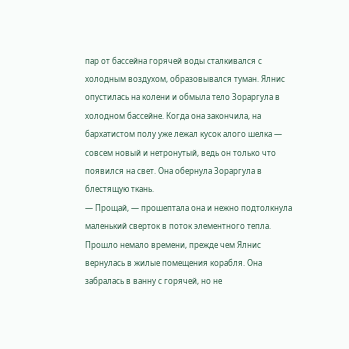пар от бассейна горячей воды сталкивался с холодным воздухом, образовывался туман. Ялнис опустилась на колени и обмыла тело Зораргула в холодном бассейне. Когда она закончила, на бархатистом полу уже лежал кусок алого шелка — совсем новый и нетронутый, ведь он только что появился на свет. Она обернула Зораргула в блестящую ткань.
— Прощай, — прошептала она и нежно подтолкнула маленький сверток в поток элементного тепла.
Прошло немало времени, прежде чем Ялнис вернулась в жилые помещения корабля. Она забралась в ванну с горячей, но не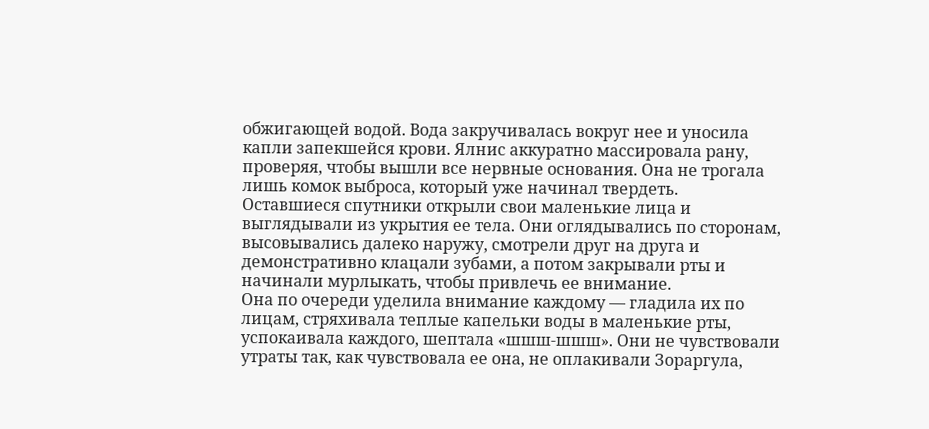обжигающей водой. Вода закручивалась вокруг нее и уносила капли запекшейся крови. Ялнис аккуратно массировала рану, проверяя, чтобы вышли все нервные основания. Она не трогала лишь комок выброса, который уже начинал твердеть.
Оставшиеся спутники открыли свои маленькие лица и выглядывали из укрытия ее тела. Они оглядывались по сторонам, высовывались далеко наружу, смотрели друг на друга и демонстративно клацали зубами, а потом закрывали рты и начинали мурлыкать, чтобы привлечь ее внимание.
Она по очереди уделила внимание каждому — гладила их по лицам, стряхивала теплые капельки воды в маленькие рты, успокаивала каждого, шептала «шшш-шшш». Они не чувствовали утраты так, как чувствовала ее она, не оплакивали Зораргула,